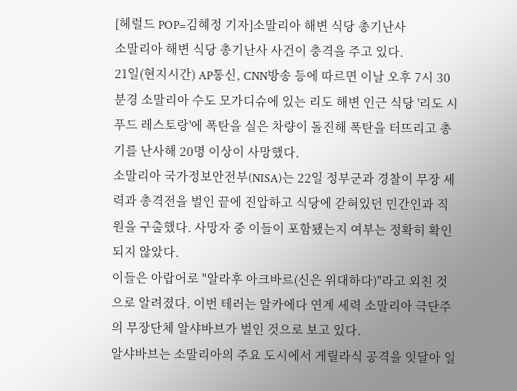[헤럴드 POP=김혜정 기자]소말리아 해변 식당 총기난사
소말리아 해변 식당 총기난사 사건이 충격을 주고 있다.
21일(현지시간) AP통신, CNN방송 등에 따르면 이날 오후 7시 30분경 소말리아 수도 모가디슈에 있는 리도 해변 인근 식당 '리도 시푸드 레스토랑'에 폭탄을 실은 차량이 돌진해 폭탄을 터뜨리고 총기를 난사해 20명 이상이 사망했다.
소말리아 국가정보안전부(NISA)는 22일 정부군과 경찰이 무장 세력과 총격전을 벌인 끝에 진압하고 식당에 갇혀있던 민간인과 직원을 구출했다. 사망자 중 이들이 포함됐는지 여부는 정확히 확인되지 않았다.
이들은 아랍어로 "알라후 아크바르(신은 위대하다)"라고 외친 것으로 알려졌다. 이번 테러는 알카에다 연계 세력 소말리아 극단주의 무장단체 알샤바브가 벌인 것으로 보고 있다.
알샤바브는 소말리아의 주요 도시에서 게릴라식 공격을 잇달아 일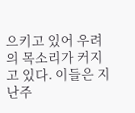으키고 있어 우려의 목소리가 커지고 있다. 이들은 지난주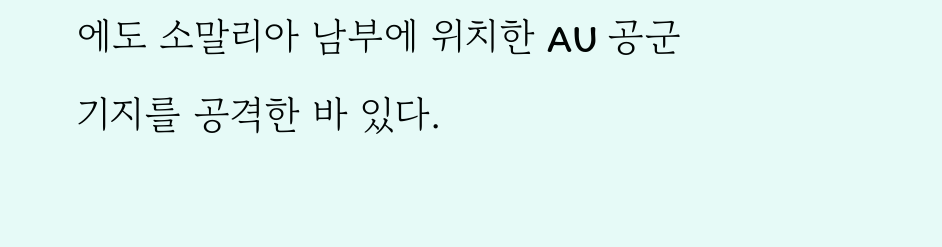에도 소말리아 남부에 위치한 AU 공군기지를 공격한 바 있다.